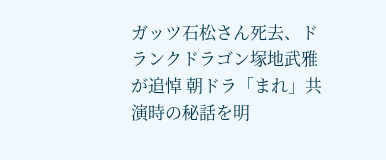ガッツ石松さん死去、ドランクドラゴン塚地武雅が追悼 朝ドラ「まれ」共演時の秘話を明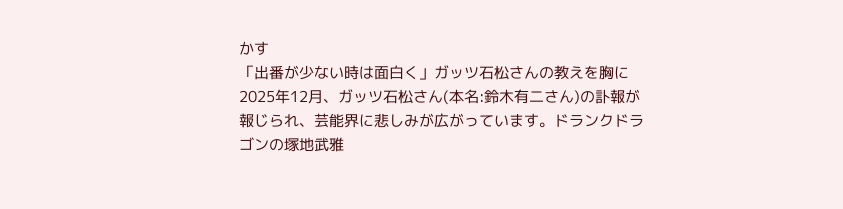かす
「出番が少ない時は面白く」ガッツ石松さんの教えを胸に
2025年12月、ガッツ石松さん(本名:鈴木有二さん)の訃報が報じられ、芸能界に悲しみが広がっています。ドランクドラゴンの塚地武雅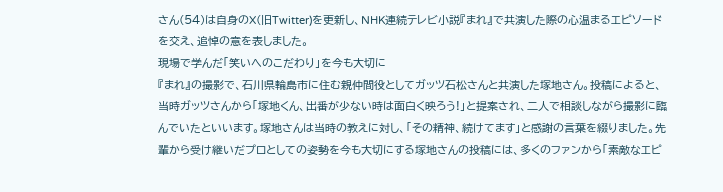さん(54)は自身のX(旧Twitter)を更新し、NHK連続テレビ小説『まれ』で共演した際の心温まるエピソードを交え、追悼の意を表しました。
現場で学んだ「笑いへのこだわり」を今も大切に
『まれ』の撮影で、石川県輪島市に住む親仲間役としてガッツ石松さんと共演した塚地さん。投稿によると、当時ガッツさんから「塚地くん、出番が少ない時は面白く映ろう!」と提案され、二人で相談しながら撮影に臨んでいたといいます。塚地さんは当時の教えに対し、「その精神、続けてます」と感謝の言葉を綴りました。先輩から受け継いだプロとしての姿勢を今も大切にする塚地さんの投稿には、多くのファンから「素敵なエピ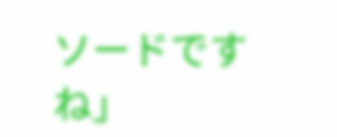ソードですね」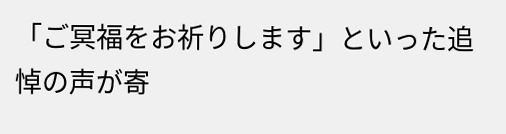「ご冥福をお祈りします」といった追悼の声が寄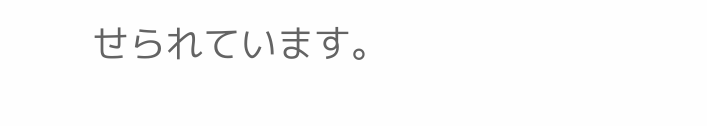せられています。